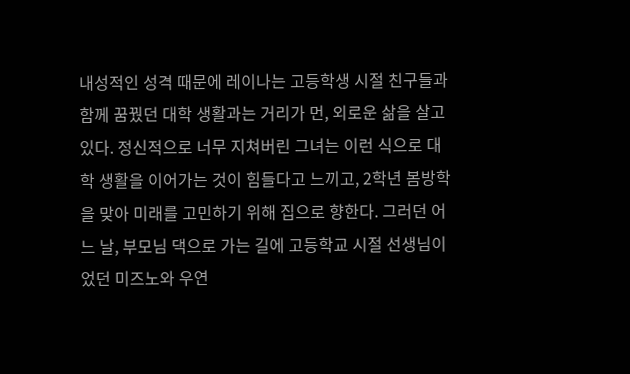내성적인 성격 때문에 레이나는 고등학생 시절 친구들과 함께 꿈꿨던 대학 생활과는 거리가 먼, 외로운 삶을 살고 있다. 정신적으로 너무 지쳐버린 그녀는 이런 식으로 대학 생활을 이어가는 것이 힘들다고 느끼고, 2학년 봄방학을 맞아 미래를 고민하기 위해 집으로 향한다. 그러던 어느 날, 부모님 댁으로 가는 길에 고등학교 시절 선생님이었던 미즈노와 우연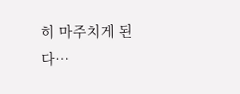히 마주치게 된다…